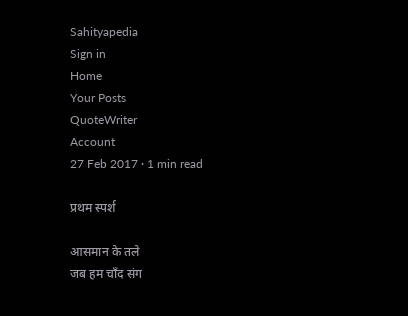Sahityapedia
Sign in
Home
Your Posts
QuoteWriter
Account
27 Feb 2017 · 1 min read

प्रथम स्पर्श

आसमान के तले
जब हम चाँद संग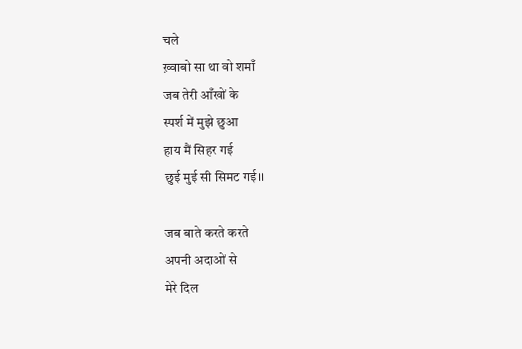चले
ख़्वाबो सा था वो शमाँ
जब तेरी आँखों के
स्पर्श में मुझे छुआ
हाय मैं सिहर गई
छुई मुई सी सिमट गई।।

जब बाते करते करते
अपनी अदाओं से
मेरे दिल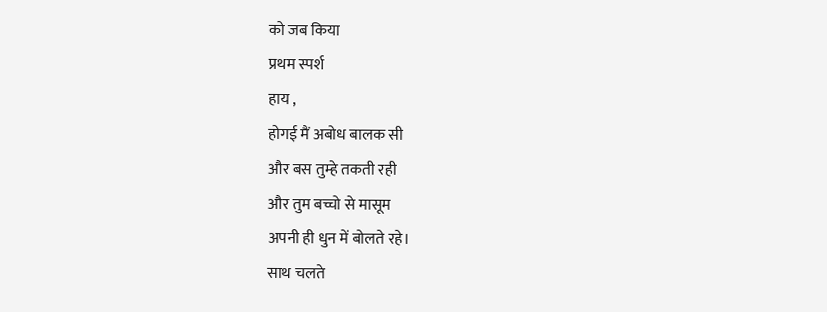को जब किया
प्रथम स्पर्श
हाय ,
होगई मैं अबोध बालक सी
और बस तुम्हे तकती रही
और तुम बच्चो से मासूम
अपनी ही धुन में बोलते रहे।
साथ चलते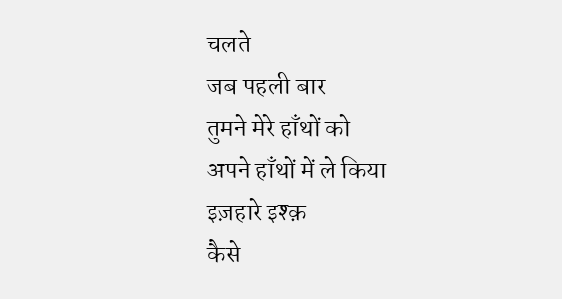चलते
जब पहली बार
तुमने मेरे हाँथों को
अपने हाँथों में ले किया
इज़हारे इश्क़
कैसे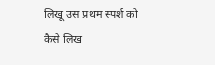लिखू उस प्रथम स्पर्श को
कैसे लिख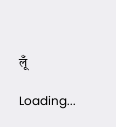लूँ

Loading...